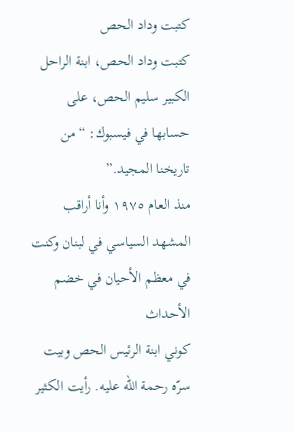كتبت وداد الحص
كتبت وداد الحص، ابنة الراحل الكبير سليم الحص، على حسابها في فيسبوك: “من تاريخنا المجيد.”
منذ العام ١٩٧٥ وأنا أراقب المشهد السياسي في لبنان وكنت في معظم الأحيان في خضم الأحداث
كوني ابنة الرئيس الحص وبيت سرّه رحمة الله عليه. رأيت الكثير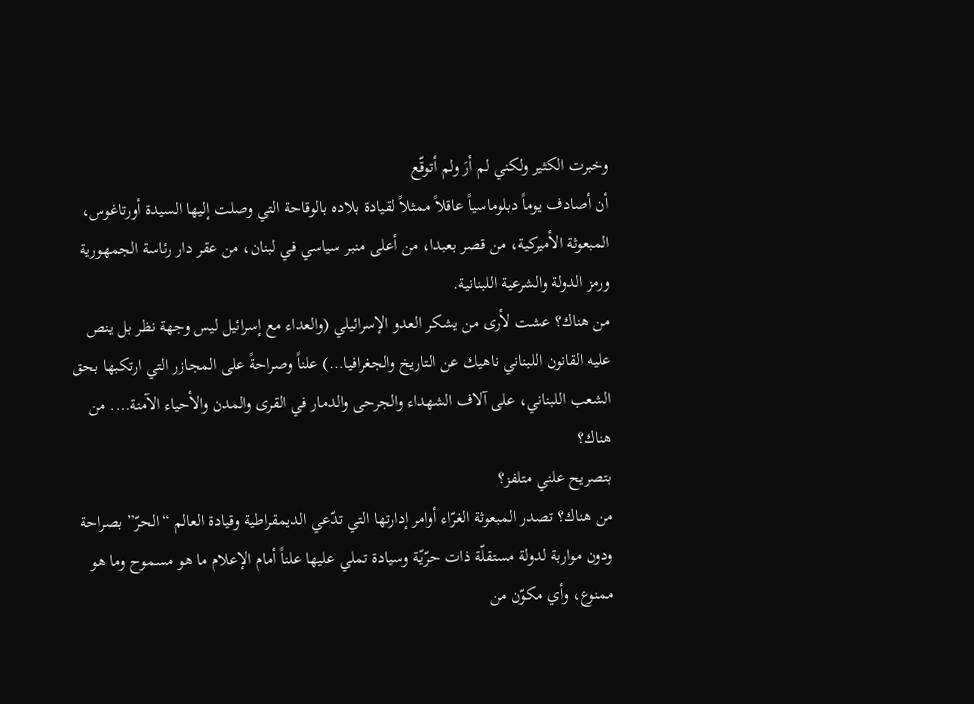وخبرت الكثير ولكني لم أرَ ولم أتوقّع
أن أصادف يوماً دبلوماسياً عاقلاً ممثلاً لقيادة بلاده بالوقاحة التي وصلت إليها السيدة أورتاغوس،
المبعوثة الأميركية، من قصر بعبدا، من أعلى منبر سياسي في لبنان، من عقر دار رئاسة الجمهورية
ورمز الدولة والشرعية اللبنانية.
من هناك؟ عشت لأرى من يشكر العدو الإسرائيلي (والعداء مع إسرائيل ليس وجهة نظر بل ينص
عليه القانون اللبناني ناهيك عن التاريخ والجغرافيا…) علناً وصراحةً على المجازر التي ارتكبها بحق
الشعب اللبناني، على آلاف الشهداء والجرحى والدمار في القرى والمدن والأحياء الآمنة…. من هناك؟
بتصريح علني متلفز؟
من هناك؟ تصدر المبعوثة الغرّاء أوامر إدارتها التي تدّعي الديمقراطية وقيادة العالم “الحرّ” بصراحة
ودون مواربة لدولة مستقلّة ذات حرّيّة وسيادة تملي عليها علناً أمام الإعلام ما هو مسموح وما هو
ممنوع، وأي مكوّن من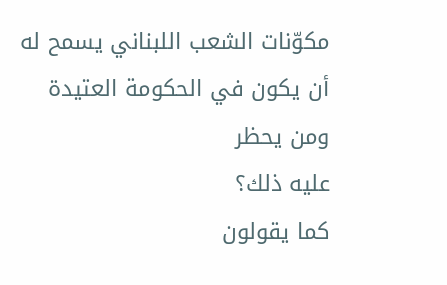مكوّنات الشعب اللبناني يسمح له أن يكون في الحكومة العتيدة ومن يحظر
عليه ذلك؟
كما يقولون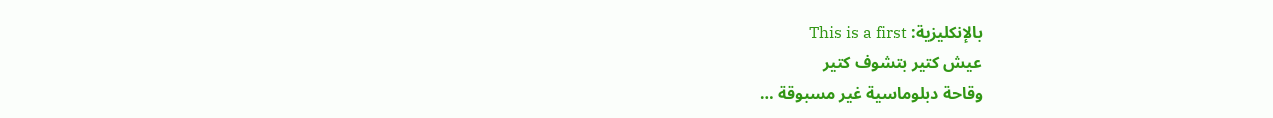بالإنكليزية: This is a first
عيش كتير بتشوف كتير
وقاحة دبلوماسية غير مسبوقة …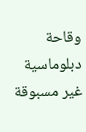وقاحة دبلوماسية غير مسبوقة